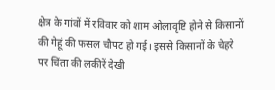क्षेत्र के गांवों में रविवार को शाम ओलावृष्टि होने से किसानों की गेहूं की फसल चौपट हो गई। इससे किसानों के चेहरे पर चिंता की लकीरें देखी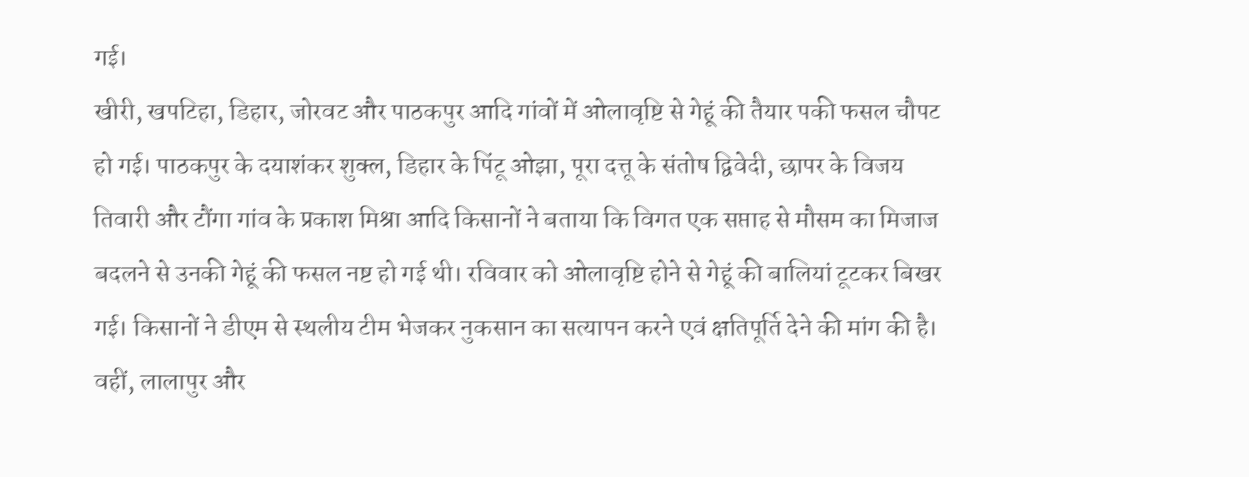गई।
खीरी, खपटिहा, डिहार, जोरवट और पाठकपुर आदि गांवों में ओलावृष्टि से गेहूं की तैयार पकी फसल चौपट हो गई। पाठकपुर के दयाशंकर शुक्ल, डिहार के पिंटू ओझा, पूरा दत्तू के संतोष द्विवेदी, छापर के विजय तिवारी और टौंगा गांव के प्रकाश मिश्रा आदि किसानों ने बताया कि विगत एक सप्ताह से मौसम का मिजाज बदलने से उनकी गेहूं की फसल नष्ट हो गई थी। रविवार को ओलावृष्टि होने से गेहूं की बालियां टूटकर बिखर गई। किसानों ने डीएम से स्थलीय टीम भेजकर नुकसान का सत्यापन करने एवं क्षतिपूर्ति देने की मांग की है।
वहीं, लालापुर और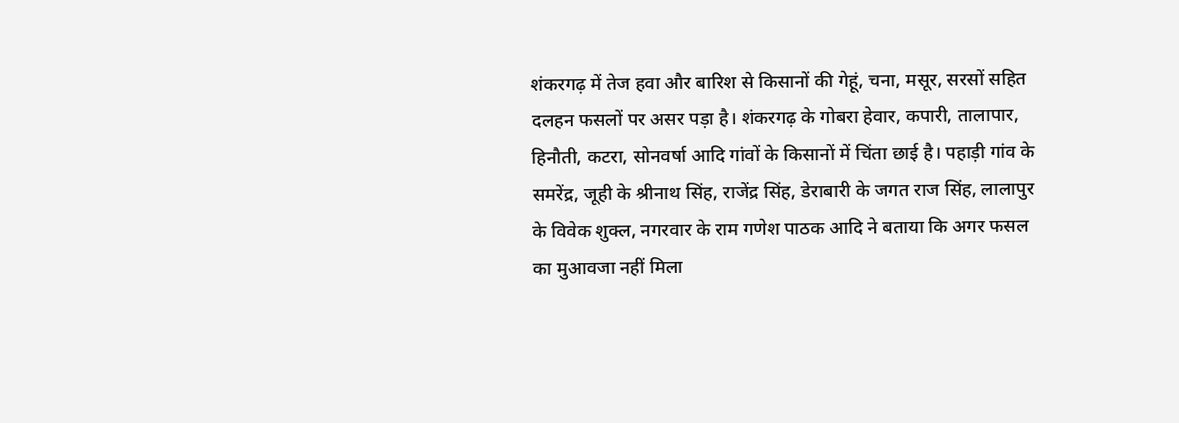शंकरगढ़ में तेज हवा और बारिश से किसानों की गेहूं, चना, मसूर, सरसों सहित दलहन फसलों पर असर पड़ा है। शंकरगढ़ के गोबरा हेवार, कपारी, तालापार, हिनौती, कटरा, सोनवर्षा आदि गांवों के किसानों में चिंता छाई है। पहाड़ी गांव के समरेंद्र, जूही के श्रीनाथ सिंह, राजेंद्र सिंह, डेराबारी के जगत राज सिंह, लालापुर के विवेक शुक्ल, नगरवार के राम गणेश पाठक आदि ने बताया कि अगर फसल का मुआवजा नहीं मिला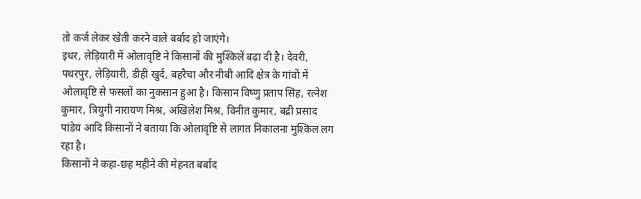तो कर्ज लेकर खेती करने वाले बर्बाद हो जाएंगे।
इधर, लेड़ियारी में ओलावृष्टि ने किसानों की मुश्किलें बढ़ा दी है। देवरी, पथरपुर, लेड़ियारी, डीही खुर्द, बहरैचा और नीबी आदि क्षेत्र के गांवों में ओलावृष्टि से फसलों का नुकसान हुआ है। किसान विष्णु प्रताप सिंह, रत्नेश कुमार, त्रियुगी नारायण मिश्र, अखिलेश मिश्र, विनीत कुमार, बद्री प्रसाद पांडेय आदि किसानों ने बताया कि ओलावृष्टि से लागत निकालना मुश्किल लग रहा है।
किसानों ने कहा-छह महीने की मेहनत बर्बाद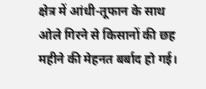क्षेत्र में आंधी-तूफान के साथ ओले गिरने से किसानों की छह महीने की मेहनत बर्बाद हो गई।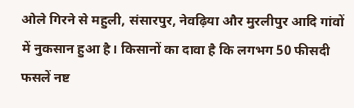ओले गिरने से महुली, संसारपुर, नेवढ़िया और मुरलीपुर आदि गांवों में नुकसान हुआ है। किसानों का दावा है कि लगभग 50 फीसदी फसलें नष्ट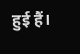हुई हैं।